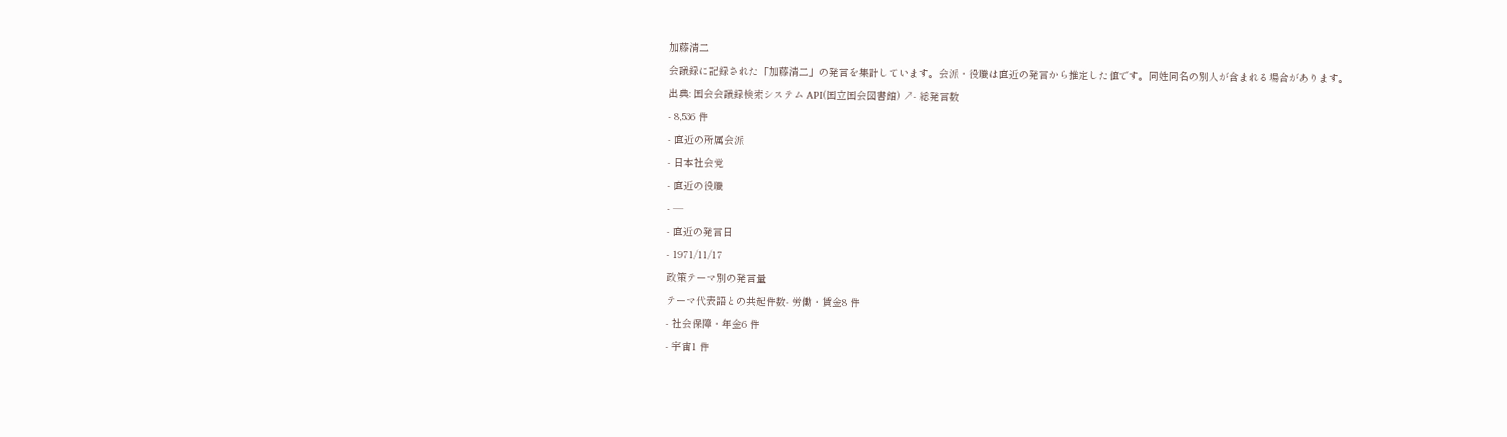加藤清二
会議録に記録された「加藤清二」の発言を集計しています。会派・役職は直近の発言から推定した値です。同姓同名の別人が含まれる場合があります。
出典: 国会会議録検索システム API(国立国会図書館) ↗- 総発言数
- 8,536 件
- 直近の所属会派
- 日本社会党
- 直近の役職
- —
- 直近の発言日
- 1971/11/17
政策テーマ別の発言量
テーマ代表語との共起件数- 労働・賃金8 件
- 社会保障・年金6 件
- 宇宙1 件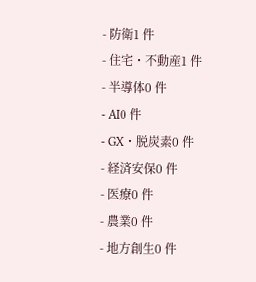- 防衛1 件
- 住宅・不動産1 件
- 半導体0 件
- AI0 件
- GX・脱炭素0 件
- 経済安保0 件
- 医療0 件
- 農業0 件
- 地方創生0 件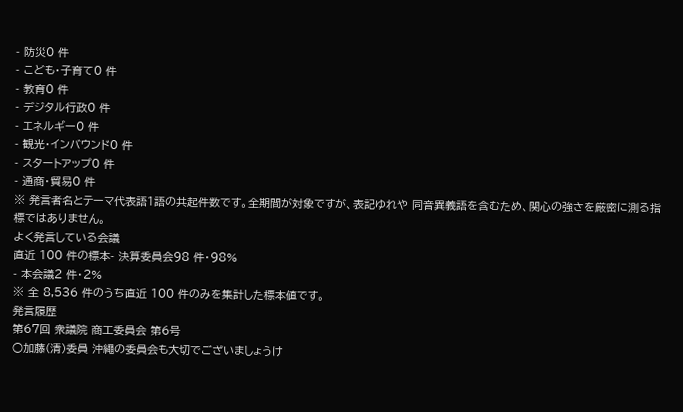- 防災0 件
- こども・子育て0 件
- 教育0 件
- デジタル行政0 件
- エネルギー0 件
- 観光・インバウンド0 件
- スタートアップ0 件
- 通商・貿易0 件
※ 発言者名とテーマ代表語1語の共起件数です。全期間が対象ですが、表記ゆれや 同音異義語を含むため、関心の強さを厳密に測る指標ではありません。
よく発言している会議
直近 100 件の標本- 決算委員会98 件・98%
- 本会議2 件・2%
※ 全 8,536 件のうち直近 100 件のみを集計した標本値です。
発言履歴
第67回 衆議院 商工委員会 第6号
○加藤(清)委員 沖繩の委員会も大切でございましょうけ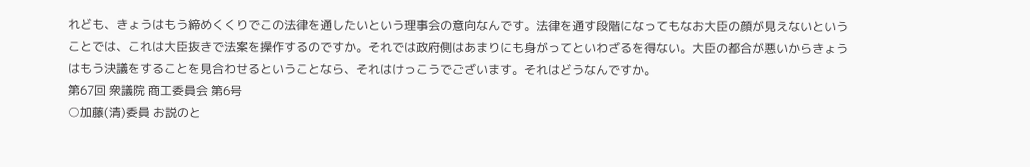れども、きょうはもう締めくくりでこの法律を通したいという理事会の意向なんです。法律を通す段階になってもなお大臣の顔が見えないということでは、これは大臣抜きで法案を操作するのですか。それでは政府側はあまりにも身がってといわざるを得ない。大臣の都合が悪いからきょうはもう決議をすることを見合わせるということなら、それはけっこうでございます。それはどうなんですか。
第67回 衆議院 商工委員会 第6号
○加藤(清)委員 お説のと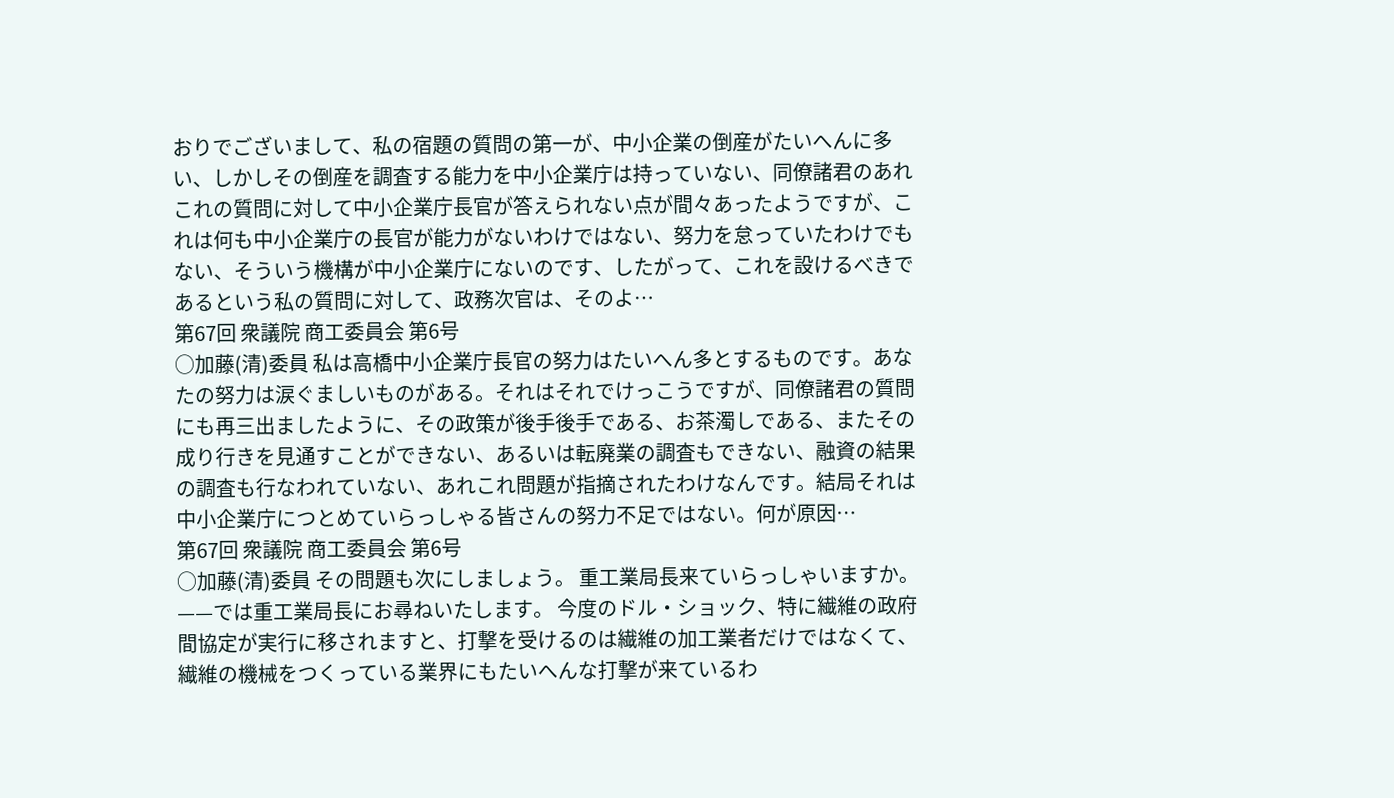おりでございまして、私の宿題の質問の第一が、中小企業の倒産がたいへんに多い、しかしその倒産を調査する能力を中小企業庁は持っていない、同僚諸君のあれこれの質問に対して中小企業庁長官が答えられない点が間々あったようですが、これは何も中小企業庁の長官が能力がないわけではない、努力を怠っていたわけでもない、そういう機構が中小企業庁にないのです、したがって、これを設けるべきであるという私の質問に対して、政務次官は、そのよ…
第67回 衆議院 商工委員会 第6号
○加藤(清)委員 私は高橋中小企業庁長官の努力はたいへん多とするものです。あなたの努力は涙ぐましいものがある。それはそれでけっこうですが、同僚諸君の質問にも再三出ましたように、その政策が後手後手である、お茶濁しである、またその成り行きを見通すことができない、あるいは転廃業の調査もできない、融資の結果の調査も行なわれていない、あれこれ問題が指摘されたわけなんです。結局それは中小企業庁につとめていらっしゃる皆さんの努力不足ではない。何が原因…
第67回 衆議院 商工委員会 第6号
○加藤(清)委員 その問題も次にしましょう。 重工業局長来ていらっしゃいますか。——では重工業局長にお尋ねいたします。 今度のドル・ショック、特に繊維の政府間協定が実行に移されますと、打撃を受けるのは繊維の加工業者だけではなくて、繊維の機械をつくっている業界にもたいへんな打撃が来ているわ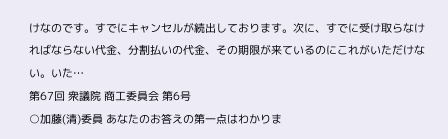けなのです。すでにキャンセルが続出しております。次に、すでに受け取らなければならない代金、分割払いの代金、その期限が来ているのにこれがいただけない。いた…
第67回 衆議院 商工委員会 第6号
○加藤(清)委員 あなたのお答えの第一点はわかりま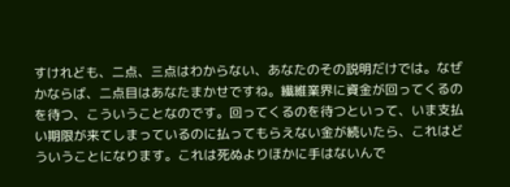すけれども、二点、三点はわからない、あなたのその説明だけでは。なぜかならば、二点目はあなたまかせですね。繊維業界に資金が回ってくるのを待つ、こういうことなのです。回ってくるのを待つといって、いま支払い期限が来てしまっているのに払ってもらえない金が続いたら、これはどういうことになります。これは死ぬよりほかに手はないんで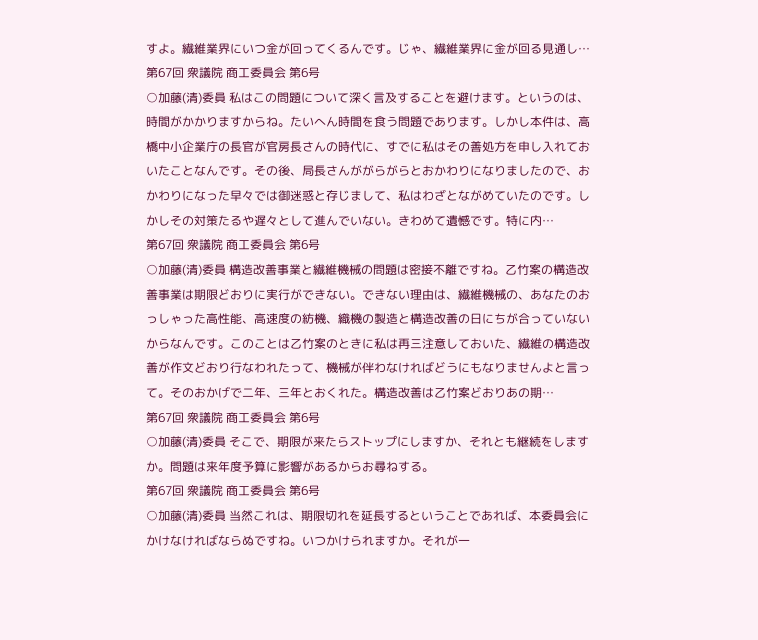すよ。繊維業界にいつ金が回ってくるんです。じゃ、繊維業界に金が回る見通し…
第67回 衆議院 商工委員会 第6号
○加藤(清)委員 私はこの問題について深く言及することを避けます。というのは、時間がかかりますからね。たいへん時間を食う問題であります。しかし本件は、高橋中小企業庁の長官が官房長さんの時代に、すでに私はその善処方を申し入れておいたことなんです。その後、局長さんががらがらとおかわりになりましたので、おかわりになった早々では御迷惑と存じまして、私はわざとながめていたのです。しかしその対策たるや遅々として進んでいない。きわめて遺憾です。特に内…
第67回 衆議院 商工委員会 第6号
○加藤(清)委員 構造改善事業と繊維機械の問題は密接不離ですね。乙竹案の構造改善事業は期限どおりに実行ができない。できない理由は、繊維機械の、あなたのおっしゃった高性能、高速度の紡機、織機の製造と構造改善の日にちが合っていないからなんです。このことは乙竹案のときに私は再三注意しておいた、繊維の構造改善が作文どおり行なわれたって、機械が伴わなければどうにもなりませんよと言って。そのおかげで二年、三年とおくれた。構造改善は乙竹案どおりあの期…
第67回 衆議院 商工委員会 第6号
○加藤(清)委員 そこで、期限が来たらストップにしますか、それとも継続をしますか。問題は来年度予算に影響があるからお尋ねする。
第67回 衆議院 商工委員会 第6号
○加藤(清)委員 当然これは、期限切れを延長するということであれば、本委員会にかけなければならぬですね。いつかけられますか。それが一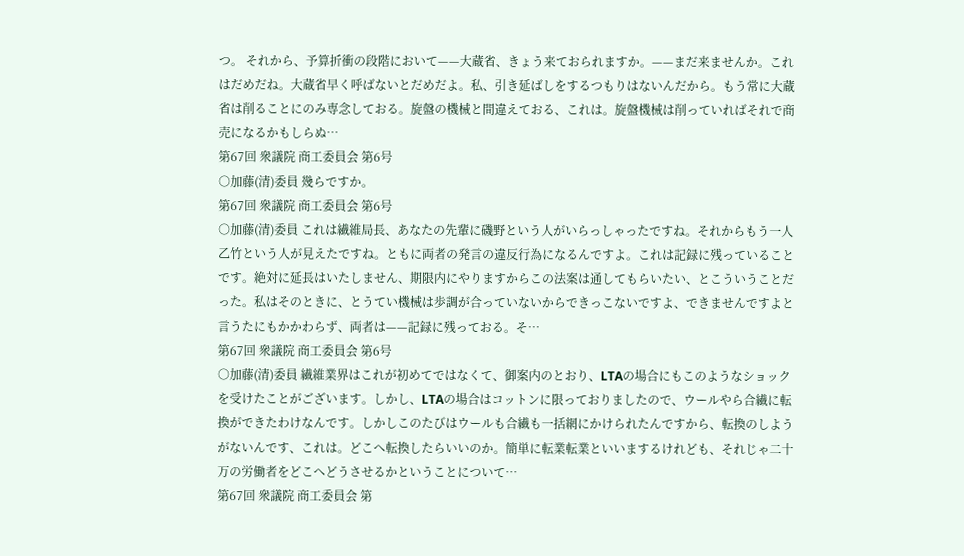つ。 それから、予算折衝の段階において——大蔵省、きょう来ておられますか。——まだ来ませんか。これはだめだね。大蔵省早く呼ばないとだめだよ。私、引き延ばしをするつもりはないんだから。もう常に大蔵省は削ることにのみ専念しておる。旋盤の機械と間違えておる、これは。旋盤機械は削っていればそれで商売になるかもしらぬ…
第67回 衆議院 商工委員会 第6号
○加藤(清)委員 幾らですか。
第67回 衆議院 商工委員会 第6号
○加藤(清)委員 これは繊維局長、あなたの先輩に磯野という人がいらっしゃったですね。それからもう一人乙竹という人が見えたですね。ともに両者の発言の違反行為になるんですよ。これは記録に残っていることです。絶対に延長はいたしません、期限内にやりますからこの法案は通してもらいたい、とこういうことだった。私はそのときに、とうてい機械は歩調が合っていないからできっこないですよ、できませんですよと言うたにもかかわらず、両者は——記録に残っておる。そ…
第67回 衆議院 商工委員会 第6号
○加藤(清)委員 繊維業界はこれが初めてではなくて、御案内のとおり、LTAの場合にもこのようなショックを受けたことがございます。しかし、LTAの場合はコットンに限っておりましたので、ウールやら合繊に転換ができたわけなんです。しかしこのたびはウールも合繊も一括網にかけられたんですから、転換のしようがないんです、これは。どこへ転換したらいいのか。簡単に転業転業といいまするけれども、それじゃ二十万の労働者をどこへどうさせるかということについて…
第67回 衆議院 商工委員会 第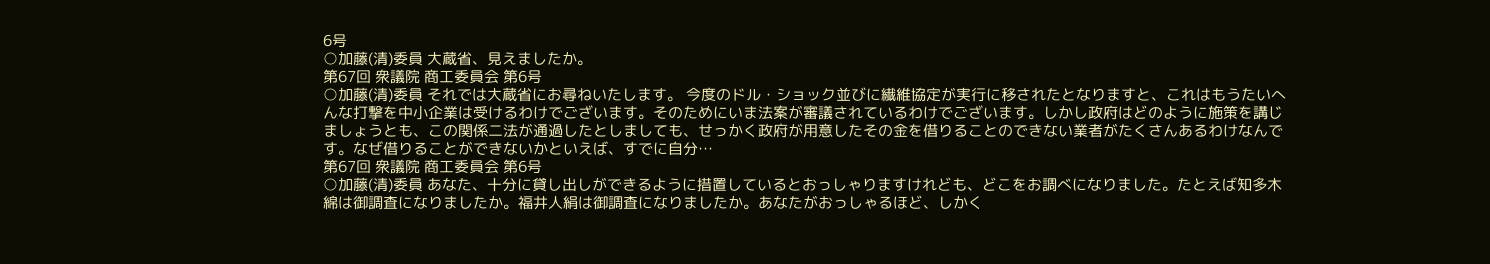6号
○加藤(清)委員 大蔵省、見えましたか。
第67回 衆議院 商工委員会 第6号
○加藤(清)委員 それでは大蔵省にお尋ねいたします。 今度のドル・ショック並びに繊維協定が実行に移されたとなりますと、これはもうたいへんな打撃を中小企業は受けるわけでございます。そのためにいま法案が審議されているわけでございます。しかし政府はどのように施策を講じましょうとも、この関係二法が通過したとしましても、せっかく政府が用意したその金を借りることのできない業者がたくさんあるわけなんです。なぜ借りることができないかといえば、すでに自分…
第67回 衆議院 商工委員会 第6号
○加藤(清)委員 あなた、十分に貸し出しができるように措置しているとおっしゃりますけれども、どこをお調べになりました。たとえば知多木綿は御調査になりましたか。福井人絹は御調査になりましたか。あなたがおっしゃるほど、しかく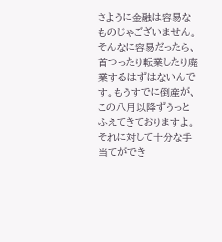さように金融は容易なものじゃございません。そんなに容易だったら、首つったり転業したり廃業するはずはないんです。もうすでに倒産が、この八月以降ずうっとふえてきておりますよ。それに対して十分な手当てができ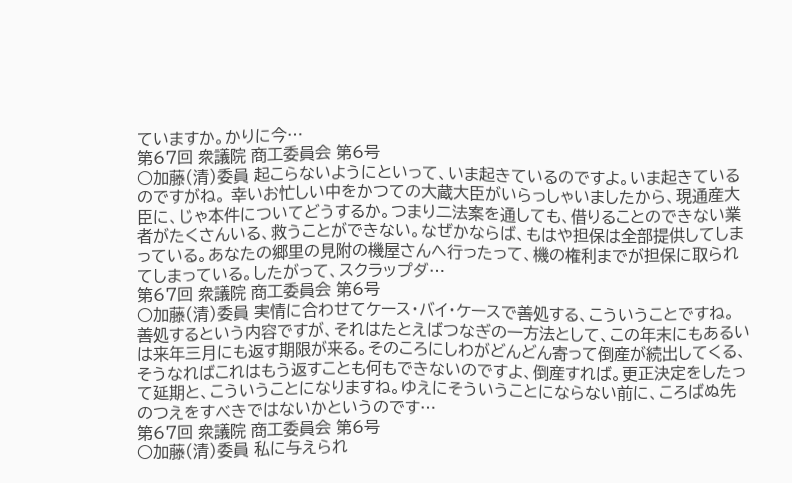ていますか。かりに今…
第67回 衆議院 商工委員会 第6号
○加藤(清)委員 起こらないようにといって、いま起きているのですよ。いま起きているのですがね。 幸いお忙しい中をかつての大蔵大臣がいらっしゃいましたから、現通産大臣に、じゃ本件についてどうするか。つまり二法案を通しても、借りることのできない業者がたくさんいる、救うことができない。なぜかならば、もはや担保は全部提供してしまっている。あなたの郷里の見附の機屋さんへ行ったって、機の権利までが担保に取られてしまっている。したがって、スクラップダ…
第67回 衆議院 商工委員会 第6号
○加藤(清)委員 実情に合わせてケース・バイ・ケースで善処する、こういうことですね。善処するという内容ですが、それはたとえばつなぎの一方法として、この年末にもあるいは来年三月にも返す期限が来る。そのころにしわがどんどん寄って倒産が続出してくる、そうなればこれはもう返すことも何もできないのですよ、倒産すれば。更正決定をしたって延期と、こういうことになりますね。ゆえにそういうことにならない前に、ころばぬ先のつえをすべきではないかというのです…
第67回 衆議院 商工委員会 第6号
○加藤(清)委員 私に与えられ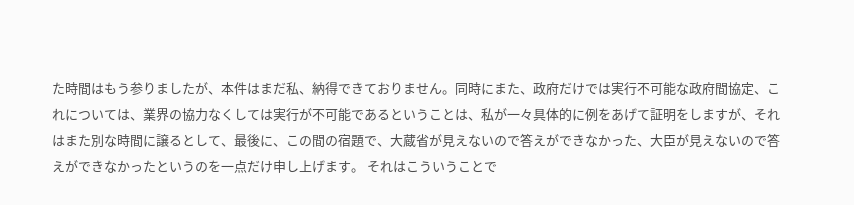た時間はもう参りましたが、本件はまだ私、納得できておりません。同時にまた、政府だけでは実行不可能な政府間協定、これについては、業界の協力なくしては実行が不可能であるということは、私が一々具体的に例をあげて証明をしますが、それはまた別な時間に譲るとして、最後に、この間の宿題で、大蔵省が見えないので答えができなかった、大臣が見えないので答えができなかったというのを一点だけ申し上げます。 それはこういうことで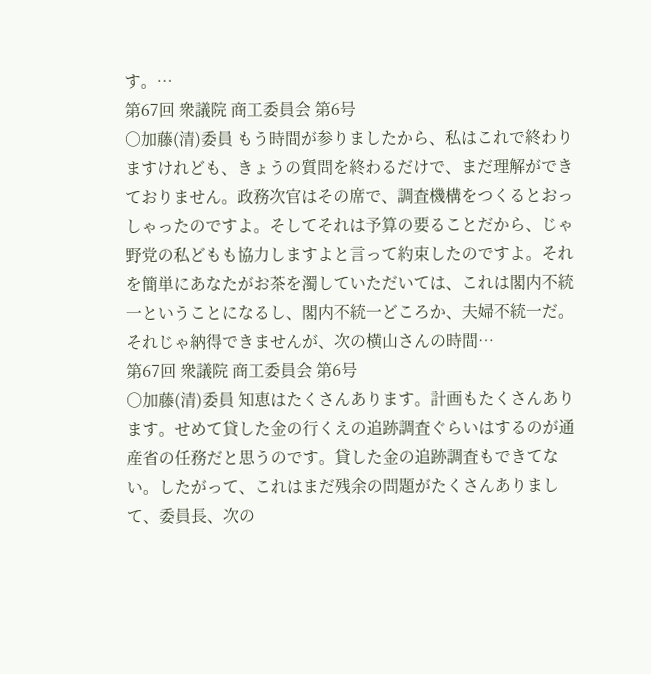す。…
第67回 衆議院 商工委員会 第6号
○加藤(清)委員 もう時間が参りましたから、私はこれで終わりますけれども、きょうの質問を終わるだけで、まだ理解ができておりません。政務次官はその席で、調査機構をつくるとおっしゃったのですよ。そしてそれは予算の要ることだから、じゃ野党の私どもも協力しますよと言って約束したのですよ。それを簡単にあなたがお茶を濁していただいては、これは閣内不統一ということになるし、閣内不統一どころか、夫婦不統一だ。それじゃ納得できませんが、次の横山さんの時間…
第67回 衆議院 商工委員会 第6号
○加藤(清)委員 知恵はたくさんあります。計画もたくさんあります。せめて貸した金の行くえの追跡調査ぐらいはするのが通産省の任務だと思うのです。貸した金の追跡調査もできてない。したがって、これはまだ残余の問題がたくさんありまして、委員長、次の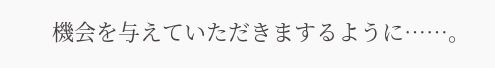機会を与えていただきまするように……。